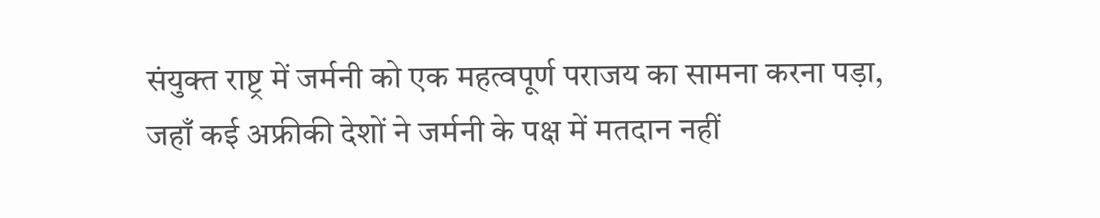संयुक्त राष्ट्र में जर्मनी को एक महत्वपूर्ण पराजय का सामना करना पड़ा, जहाँ कई अफ्रीकी देशों ने जर्मनी के पक्ष में मतदान नहीं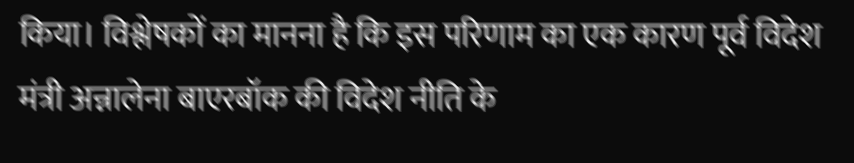किया। विश्लेषकों का मानना है कि इस परिणाम का एक कारण पूर्व विदेश मंत्री अन्नालेना बाएरबॉक की विदेश नीति के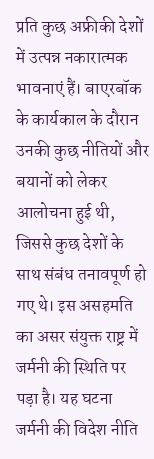प्रति कुछ अफ्रीकी देशों में उत्पन्न नकारात्मक भावनाएं हैं। बाएरबॉक के कार्यकाल के दौरान उनकी कुछ नीतियों और बयानों को लेकर आलोचना हुई थी, जिससे कुछ देशों के साथ संबंध तनावपूर्ण हो गए थे। इस असहमति का असर संयुक्त राष्ट्र में जर्मनी की स्थिति पर पड़ा है। यह घटना जर्मनी की विदेश नीति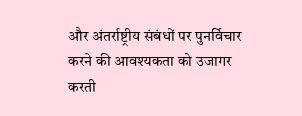और अंतर्राष्ट्रीय संबंधों पर पुनर्विचार करने की आवश्यकता को उजागर करती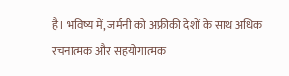है। भविष्य में, जर्मनी को अफ्रीकी देशों के साथ अधिक रचनात्मक और सहयोगात्मक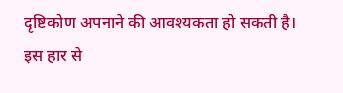दृष्टिकोण अपनाने की आवश्यकता हो सकती है। इस हार से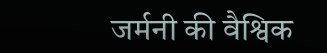जर्मनी की वैश्विक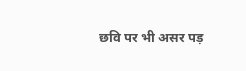छवि पर भी असर पड़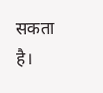सकता है।